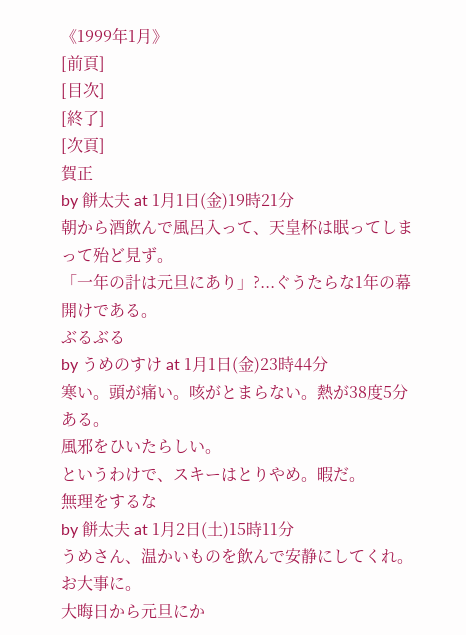《1999年1月》
[前頁]
[目次]
[終了]
[次頁]
賀正
by 餅太夫 at 1月1日(金)19時21分
朝から酒飲んで風呂入って、天皇杯は眠ってしまって殆ど見ず。
「一年の計は元旦にあり」?...ぐうたらな1年の幕開けである。
ぶるぶる
by うめのすけ at 1月1日(金)23時44分
寒い。頭が痛い。咳がとまらない。熱が38度5分ある。
風邪をひいたらしい。
というわけで、スキーはとりやめ。暇だ。
無理をするな
by 餅太夫 at 1月2日(土)15時11分
うめさん、温かいものを飲んで安静にしてくれ。お大事に。
大晦日から元旦にか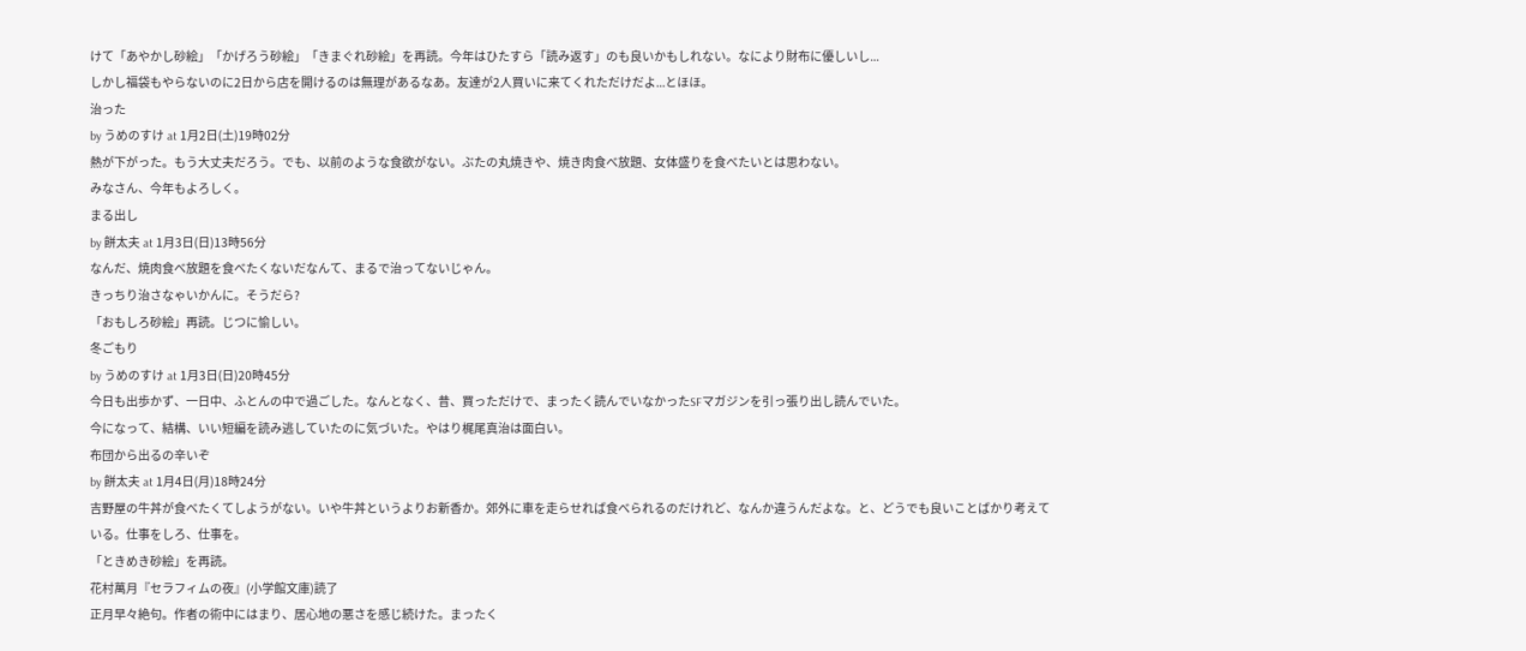けて「あやかし砂絵」「かげろう砂絵」「きまぐれ砂絵」を再読。今年はひたすら「読み返す」のも良いかもしれない。なにより財布に優しいし...
しかし福袋もやらないのに2日から店を開けるのは無理があるなあ。友達が2人買いに来てくれただけだよ...とほほ。
治った
by うめのすけ at 1月2日(土)19時02分
熱が下がった。もう大丈夫だろう。でも、以前のような食欲がない。ぶたの丸焼きや、焼き肉食べ放題、女体盛りを食べたいとは思わない。
みなさん、今年もよろしく。
まる出し
by 餅太夫 at 1月3日(日)13時56分
なんだ、焼肉食べ放題を食べたくないだなんて、まるで治ってないじゃん。
きっちり治さなゃいかんに。そうだら?
「おもしろ砂絵」再読。じつに愉しい。
冬ごもり
by うめのすけ at 1月3日(日)20時45分
今日も出歩かず、一日中、ふとんの中で過ごした。なんとなく、昔、買っただけで、まったく読んでいなかったSFマガジンを引っ張り出し読んでいた。
今になって、結構、いい短編を読み逃していたのに気づいた。やはり梶尾真治は面白い。
布団から出るの辛いぞ
by 餅太夫 at 1月4日(月)18時24分
吉野屋の牛丼が食べたくてしようがない。いや牛丼というよりお新香か。郊外に車を走らせれば食べられるのだけれど、なんか違うんだよな。と、どうでも良いことばかり考えている。仕事をしろ、仕事を。
「ときめき砂絵」を再読。
花村萬月『セラフィムの夜』(小学館文庫)読了
正月早々絶句。作者の術中にはまり、居心地の悪さを感じ続けた。まったく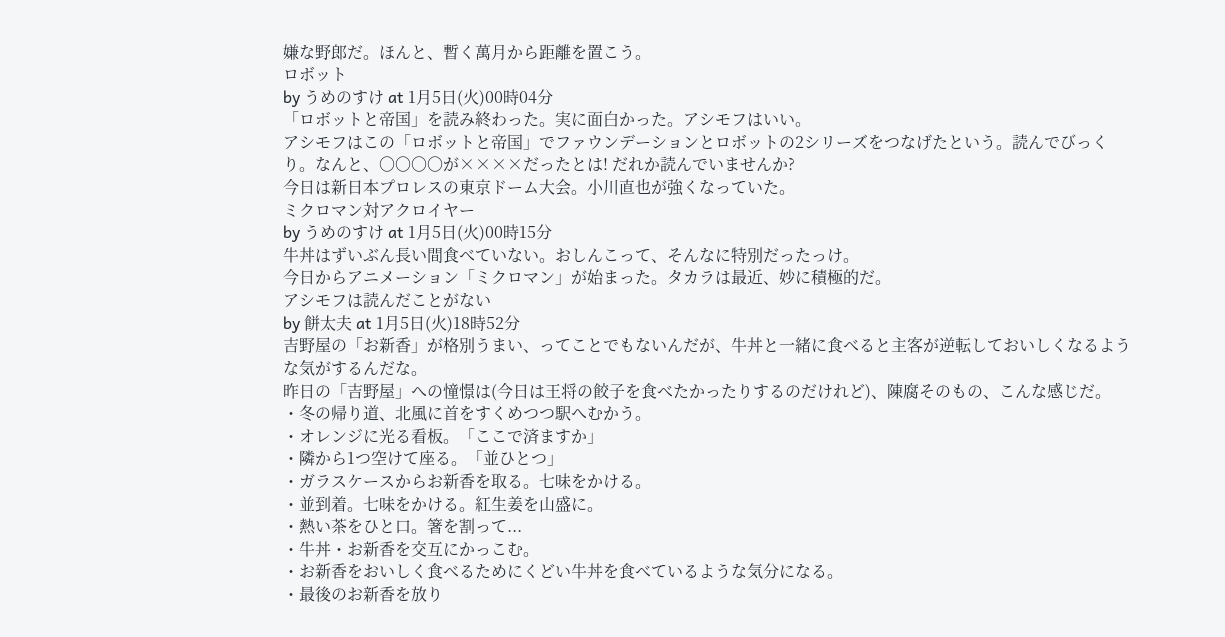嫌な野郎だ。ほんと、暫く萬月から距離を置こう。
ロボット
by うめのすけ at 1月5日(火)00時04分
「ロボットと帝国」を読み終わった。実に面白かった。アシモフはいい。
アシモフはこの「ロボットと帝国」でファウンデーションとロボットの2シリーズをつなげたという。読んでびっくり。なんと、〇〇〇〇が××××だったとは! だれか読んでいませんか?
今日は新日本プロレスの東京ドーム大会。小川直也が強くなっていた。
ミクロマン対アクロイヤー
by うめのすけ at 1月5日(火)00時15分
牛丼はずいぶん長い間食べていない。おしんこって、そんなに特別だったっけ。
今日からアニメーション「ミクロマン」が始まった。タカラは最近、妙に積極的だ。
アシモフは読んだことがない
by 餅太夫 at 1月5日(火)18時52分
吉野屋の「お新香」が格別うまい、ってことでもないんだが、牛丼と一緒に食べると主客が逆転しておいしくなるような気がするんだな。
昨日の「吉野屋」への憧憬は(今日は王将の餃子を食べたかったりするのだけれど)、陳腐そのもの、こんな感じだ。
・冬の帰り道、北風に首をすくめつつ駅へむかう。
・オレンジに光る看板。「ここで済ますか」
・隣から1つ空けて座る。「並ひとつ」
・ガラスケースからお新香を取る。七味をかける。
・並到着。七味をかける。紅生姜を山盛に。
・熱い茶をひと口。箸を割って...
・牛丼・お新香を交互にかっこむ。
・お新香をおいしく食べるためにくどい牛丼を食べているような気分になる。
・最後のお新香を放り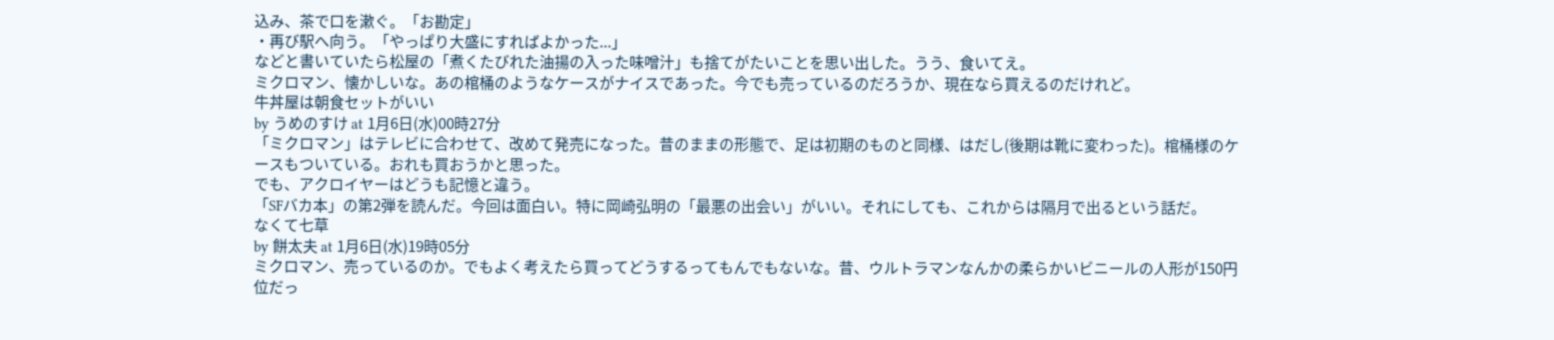込み、茶で口を漱ぐ。「お勘定」
・再び駅へ向う。「やっぱり大盛にすればよかった...」
などと書いていたら松屋の「煮くたびれた油揚の入った味噌汁」も捨てがたいことを思い出した。うう、食いてえ。
ミクロマン、懐かしいな。あの棺桶のようなケースがナイスであった。今でも売っているのだろうか、現在なら買えるのだけれど。
牛丼屋は朝食セットがいい
by うめのすけ at 1月6日(水)00時27分
「ミクロマン」はテレビに合わせて、改めて発売になった。昔のままの形態で、足は初期のものと同様、はだし(後期は靴に変わった)。棺桶様のケースもついている。おれも買おうかと思った。
でも、アクロイヤーはどうも記憶と違う。
「SFバカ本」の第2弾を読んだ。今回は面白い。特に岡崎弘明の「最悪の出会い」がいい。それにしても、これからは隔月で出るという話だ。
なくて七草
by 餅太夫 at 1月6日(水)19時05分
ミクロマン、売っているのか。でもよく考えたら買ってどうするってもんでもないな。昔、ウルトラマンなんかの柔らかいビニールの人形が150円位だっ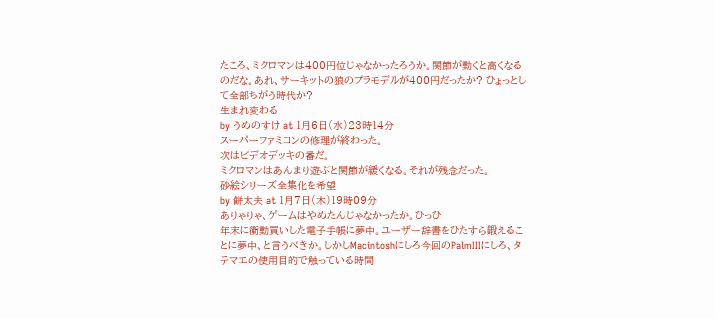たころ、ミクロマンは400円位じゃなかったろうか。関節が動くと高くなるのだな。あれ、サーキットの狼のプラモデルが400円だったか? ひょっとして全部ちがう時代か?
生まれ変わる
by うめのすけ at 1月6日(水)23時14分
スーパーファミコンの修理が終わった。
次はビデオデッキの番だ。
ミクロマンはあんまり遊ぶと関節が緩くなる。それが残念だった。
砂絵シリーズ全集化を希望
by 餅太夫 at 1月7日(木)19時09分
ありゃりゃ、ゲームはやめたんじゃなかったか。ひっひ
年末に衝動買いした電子手帳に夢中。ユーザー辞書をひたすら鍛えることに夢中、と言うべきか。しかしMacintoshにしろ今回のPalmIIIにしろ、タテマエの使用目的で触っている時間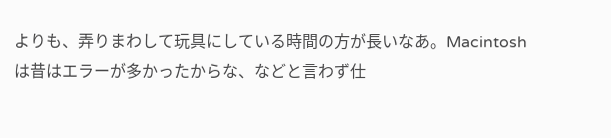よりも、弄りまわして玩具にしている時間の方が長いなあ。Macintoshは昔はエラーが多かったからな、などと言わず仕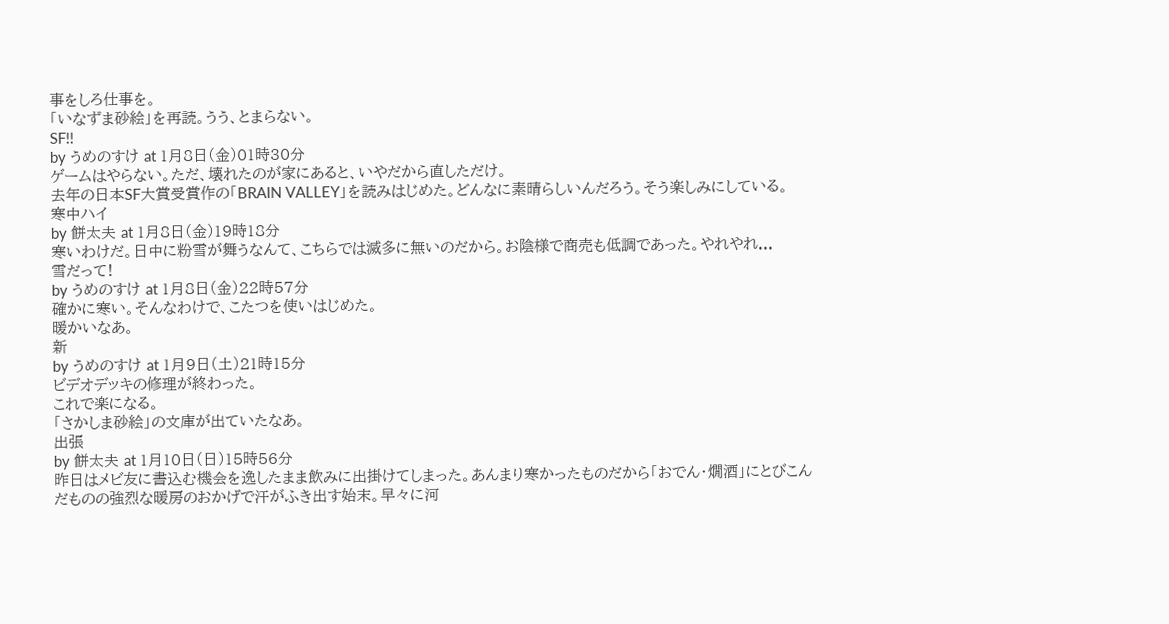事をしろ仕事を。
「いなずま砂絵」を再読。うう、とまらない。
SF!!
by うめのすけ at 1月8日(金)01時30分
ゲームはやらない。ただ、壊れたのが家にあると、いやだから直しただけ。
去年の日本SF大賞受賞作の「BRAIN VALLEY」を読みはじめた。どんなに素晴らしいんだろう。そう楽しみにしている。
寒中ハイ
by 餅太夫 at 1月8日(金)19時18分
寒いわけだ。日中に粉雪が舞うなんて、こちらでは滅多に無いのだから。お陰様で商売も低調であった。やれやれ...
雪だって!
by うめのすけ at 1月8日(金)22時57分
確かに寒い。そんなわけで、こたつを使いはじめた。
暖かいなあ。
新
by うめのすけ at 1月9日(土)21時15分
ビデオデッキの修理が終わった。
これで楽になる。
「さかしま砂絵」の文庫が出ていたなあ。
出張
by 餅太夫 at 1月10日(日)15時56分
昨日はメビ友に書込む機会を逸したまま飲みに出掛けてしまった。あんまり寒かったものだから「おでん・燗酒」にとびこんだものの強烈な暖房のおかげで汗がふき出す始末。早々に河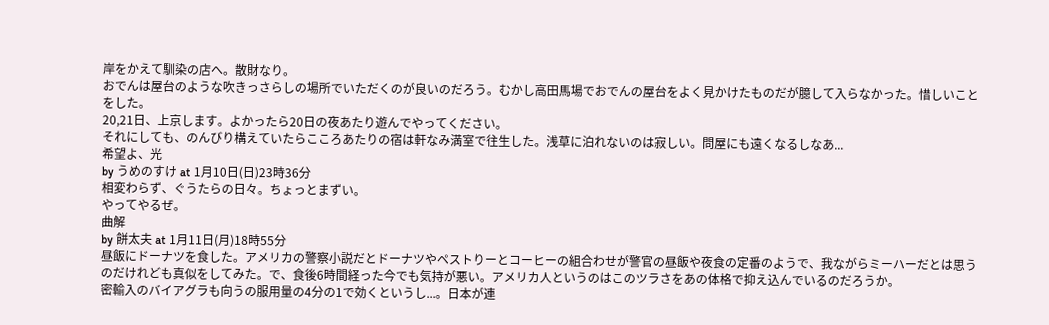岸をかえて馴染の店へ。散財なり。
おでんは屋台のような吹きっさらしの場所でいただくのが良いのだろう。むかし高田馬場でおでんの屋台をよく見かけたものだが臆して入らなかった。惜しいことをした。
20,21日、上京します。よかったら20日の夜あたり遊んでやってください。
それにしても、のんびり構えていたらこころあたりの宿は軒なみ満室で往生した。浅草に泊れないのは寂しい。問屋にも遠くなるしなあ...
希望よ、光
by うめのすけ at 1月10日(日)23時36分
相変わらず、ぐうたらの日々。ちょっとまずい。
やってやるぜ。
曲解
by 餅太夫 at 1月11日(月)18時55分
昼飯にドーナツを食した。アメリカの警察小説だとドーナツやペストりーとコーヒーの組合わせが警官の昼飯や夜食の定番のようで、我ながらミーハーだとは思うのだけれども真似をしてみた。で、食後6時間経った今でも気持が悪い。アメリカ人というのはこのツラさをあの体格で抑え込んでいるのだろうか。
密輸入のバイアグラも向うの服用量の4分の1で効くというし...。日本が連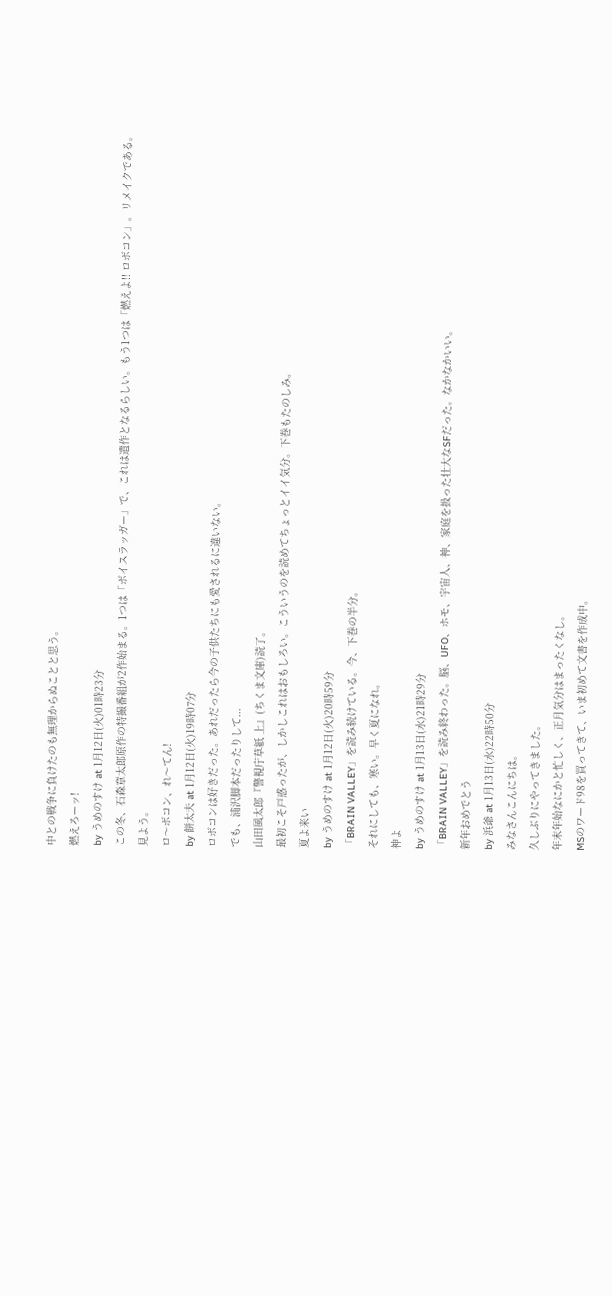中との戦争に負けたのも無理からぬことと思う。
燃えろーッ!
by うめのすけ at 1月12日(火)01時23分
この冬、石森章太郎原作の特撮番組が2作始まる。1つは「ボイスラッガー」で、これは遺作となるらしい。もう1つは「燃えよ!! ロボコン」。リメイクである。
見よう。
ロ〜ボコン、れ〜てん!
by 餅太夫 at 1月12日(火)19時07分
ロボコンは好きだった。あれだったら今の子供たちにも愛されるに違いない。
でも、浦沢脚本だったりして...
山田風太郎『警視庁草紙 上』(ちくま文庫)読了。
最初こそ戸惑ったが、しかしこれはおもしろい。こういうのを読めてちょっとイイ気分。下巻もたのしみ。
夏よ来い
by うめのすけ at 1月12日(火)20時59分
「BRAIN VALLEY」を読み続けている。今、下巻の半分。
それにしても、寒い。早く夏になれ。
神よ
by うめのすけ at 1月13日(水)21時29分
「BRAIN VALLEY」を読み終わった。脳、UFO、ホモ、宇宙人、神、家庭を扱った壮大なSFだった。なかなかいい。
新年おめでとう
by 浜爺 at 1月13日(水)22時50分
みなさんこんにちは。
久しぶりにやってきました。
年末年始なにかと忙しく、正月気分はまったくなし。
MSのワード98を買ってきて、いま初めて文書を作成中。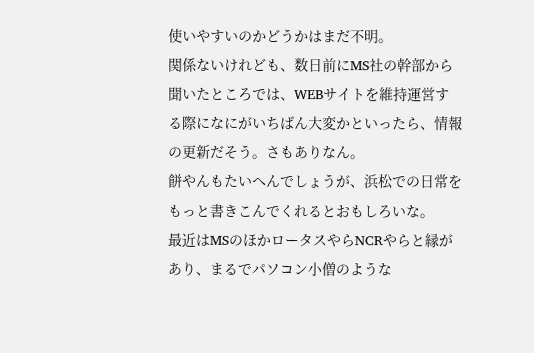使いやすいのかどうかはまだ不明。
関係ないけれども、数日前にMS社の幹部から聞いたところでは、WEBサイトを維持運営する際になにがいちばん大変かといったら、情報の更新だそう。さもありなん。
餅やんもたいへんでしょうが、浜松での日常をもっと書きこんでくれるとおもしろいな。
最近はMSのほかロータスやらNCRやらと縁があり、まるでパソコン小僧のような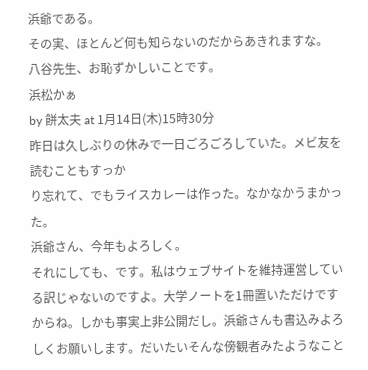浜爺である。
その実、ほとんど何も知らないのだからあきれますな。
八谷先生、お恥ずかしいことです。
浜松かぁ
by 餅太夫 at 1月14日(木)15時30分
昨日は久しぶりの休みで一日ごろごろしていた。メビ友を読むこともすっか
り忘れて、でもライスカレーは作った。なかなかうまかった。
浜爺さん、今年もよろしく。
それにしても、です。私はウェブサイトを維持運営している訳じゃないのですよ。大学ノートを1冊置いただけですからね。しかも事実上非公開だし。浜爺さんも書込みよろしくお願いします。だいたいそんな傍観者みたようなこと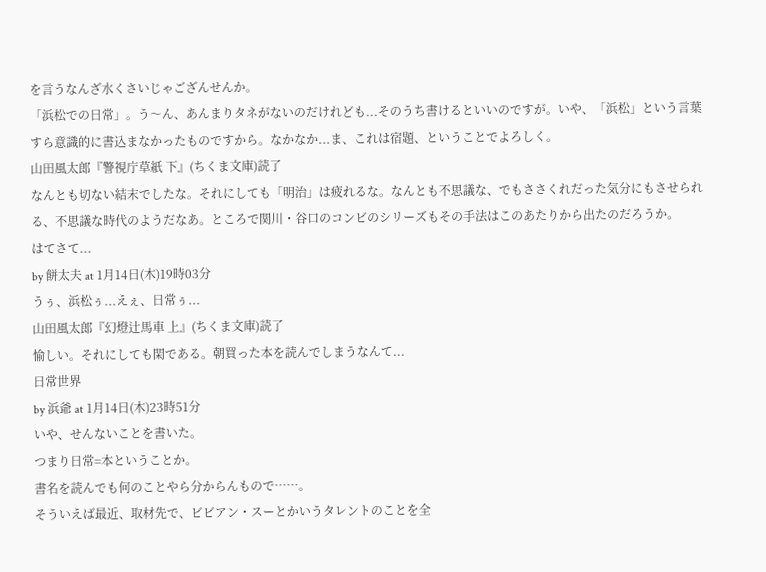を言うなんざ水くさいじゃござんせんか。
「浜松での日常」。う〜ん、あんまりタネがないのだけれども...そのうち書けるといいのですが。いや、「浜松」という言葉すら意識的に書込まなかったものですから。なかなか...ま、これは宿題、ということでよろしく。
山田風太郎『警視庁草紙 下』(ちくま文庫)読了
なんとも切ない結末でしたな。それにしても「明治」は疲れるな。なんとも不思議な、でもささくれだった気分にもさせられる、不思議な時代のようだなあ。ところで関川・谷口のコンビのシリーズもその手法はこのあたりから出たのだろうか。
はてさて...
by 餅太夫 at 1月14日(木)19時03分
うぅ、浜松ぅ...えぇ、日常ぅ...
山田風太郎『幻燈辻馬車 上』(ちくま文庫)読了
愉しい。それにしても閑である。朝買った本を読んでしまうなんて...
日常世界
by 浜爺 at 1月14日(木)23時51分
いや、せんないことを書いた。
つまり日常=本ということか。
書名を読んでも何のことやら分からんもので……。
そういえば最近、取材先で、ビビアン・スーとかいうタレントのことを全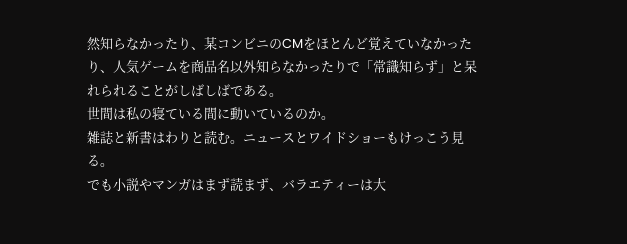然知らなかったり、某コンビニのCMをほとんど覚えていなかったり、人気ゲームを商品名以外知らなかったりで「常識知らず」と呆れられることがしばしばである。
世間は私の寝ている間に動いているのか。
雑誌と新書はわりと読む。ニュースとワイドショーもけっこう見る。
でも小説やマンガはまず読まず、バラエティーは大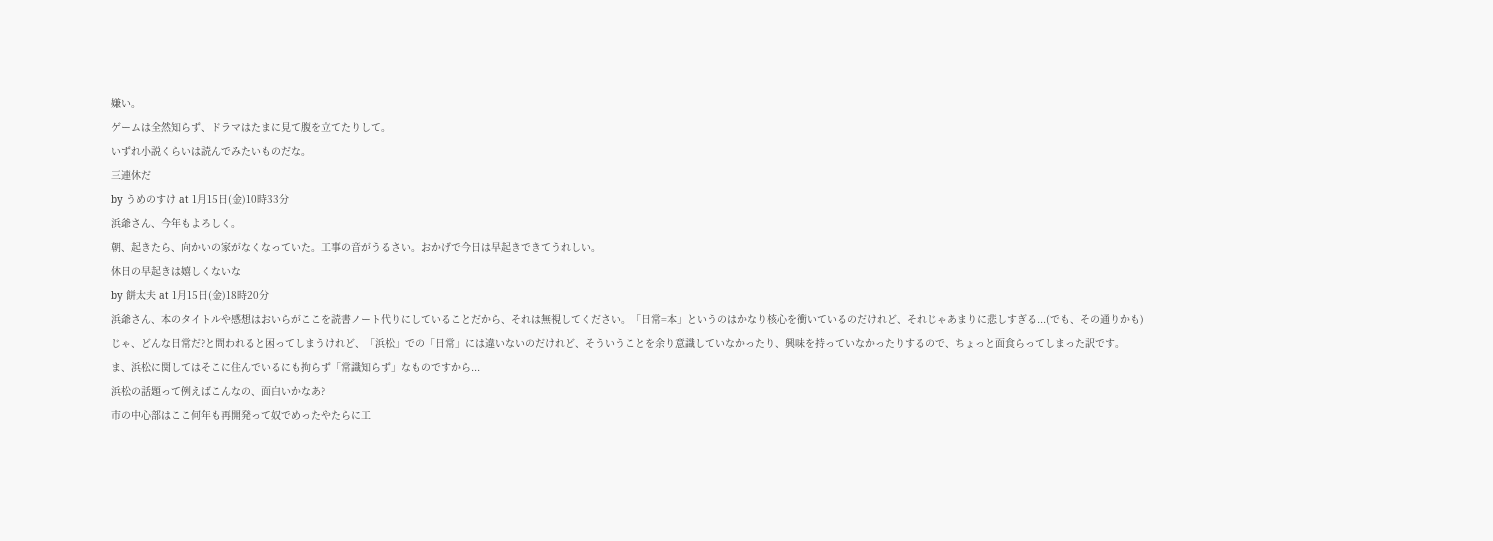嫌い。
ゲームは全然知らず、ドラマはたまに見て腹を立てたりして。
いずれ小説くらいは読んでみたいものだな。
三連休だ
by うめのすけ at 1月15日(金)10時33分
浜爺さん、今年もよろしく。
朝、起きたら、向かいの家がなくなっていた。工事の音がうるさい。おかげで今日は早起きできてうれしい。
休日の早起きは嬉しくないな
by 餅太夫 at 1月15日(金)18時20分
浜爺さん、本のタイトルや感想はおいらがここを読書ノート代りにしていることだから、それは無視してください。「日常=本」というのはかなり核心を衝いているのだけれど、それじゃあまりに悲しすぎる...(でも、その通りかも)
じゃ、どんな日常だ?と問われると困ってしまうけれど、「浜松」での「日常」には違いないのだけれど、そういうことを余り意識していなかったり、興味を持っていなかったりするので、ちょっと面食らってしまった訳です。
ま、浜松に関してはそこに住んでいるにも拘らず「常識知らず」なものですから...
浜松の話題って例えばこんなの、面白いかなあ?
市の中心部はここ何年も再開発って奴でめったやたらに工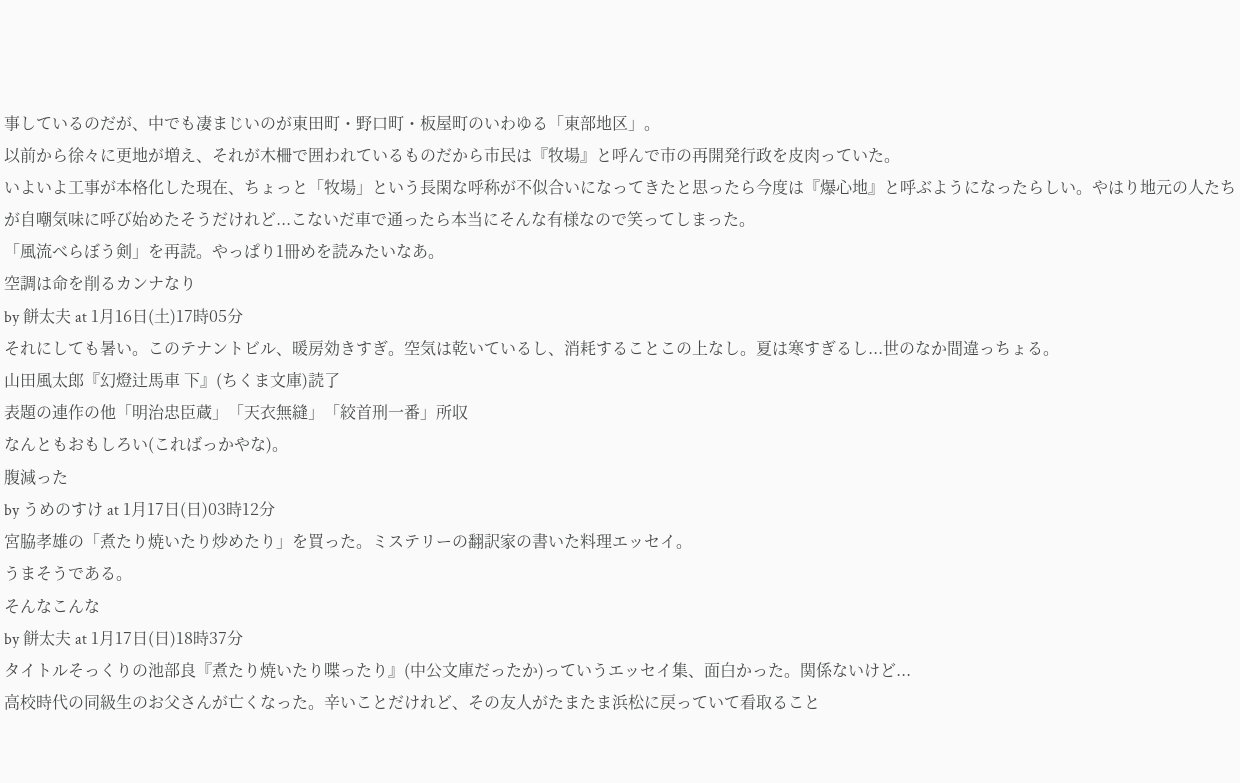事しているのだが、中でも凄まじいのが東田町・野口町・板屋町のいわゆる「東部地区」。
以前から徐々に更地が増え、それが木柵で囲われているものだから市民は『牧場』と呼んで市の再開発行政を皮肉っていた。
いよいよ工事が本格化した現在、ちょっと「牧場」という長閑な呼称が不似合いになってきたと思ったら今度は『爆心地』と呼ぶようになったらしい。やはり地元の人たちが自嘲気味に呼び始めたそうだけれど...こないだ車で通ったら本当にそんな有様なので笑ってしまった。
「風流べらぼう剣」を再読。やっぱり1冊めを読みたいなあ。
空調は命を削るカンナなり
by 餅太夫 at 1月16日(土)17時05分
それにしても暑い。このテナントビル、暖房効きすぎ。空気は乾いているし、消耗することこの上なし。夏は寒すぎるし...世のなか間違っちょる。
山田風太郎『幻燈辻馬車 下』(ちくま文庫)読了
表題の連作の他「明治忠臣蔵」「天衣無縫」「絞首刑一番」所収
なんともおもしろい(こればっかやな)。
腹減った
by うめのすけ at 1月17日(日)03時12分
宮脇孝雄の「煮たり焼いたり炒めたり」を買った。ミステリーの翻訳家の書いた料理エッセイ。
うまそうである。
そんなこんな
by 餅太夫 at 1月17日(日)18時37分
タイトルそっくりの池部良『煮たり焼いたり喋ったり』(中公文庫だったか)っていうエッセイ集、面白かった。関係ないけど...
高校時代の同級生のお父さんが亡くなった。辛いことだけれど、その友人がたまたま浜松に戻っていて看取ること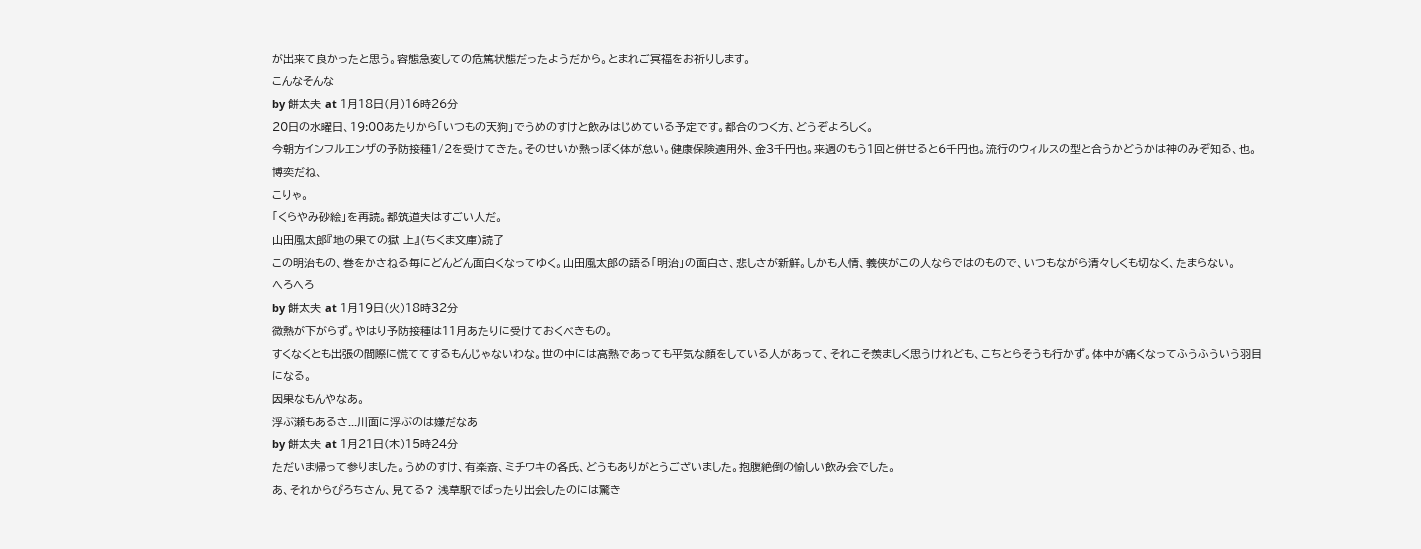が出来て良かったと思う。容態急変しての危篤状態だったようだから。とまれご冥福をお祈りします。
こんなそんな
by 餅太夫 at 1月18日(月)16時26分
20日の水曜日、19:00あたりから「いつもの天狗」でうめのすけと飲みはじめている予定です。都合のつく方、どうぞよろしく。
今朝方インフルエンザの予防接種1/2を受けてきた。そのせいか熱っぽく体が怠い。健康保険適用外、金3千円也。来週のもう1回と併せると6千円也。流行のウィルスの型と合うかどうかは神のみぞ知る、也。博奕だね、
こりゃ。
「くらやみ砂絵」を再読。都筑道夫はすごい人だ。
山田風太郎『地の果ての獄 上』(ちくま文庫)読了
この明治もの、巻をかさねる毎にどんどん面白くなってゆく。山田風太郎の語る「明治」の面白さ、悲しさが新鮮。しかも人情、義侠がこの人ならではのもので、いつもながら清々しくも切なく、たまらない。
へろへろ
by 餅太夫 at 1月19日(火)18時32分
微熱が下がらず。やはり予防接種は11月あたりに受けておくべきもの。
すくなくとも出張の間際に慌ててするもんじゃないわな。世の中には高熱であっても平気な顔をしている人があって、それこそ羨ましく思うけれども、こちとらそうも行かず。体中が痛くなってふうふういう羽目になる。
因果なもんやなあ。
浮ぶ瀬もあるさ...川面に浮ぶのは嫌だなあ
by 餅太夫 at 1月21日(木)15時24分
ただいま帰って参りました。うめのすけ、有楽斎、ミチワキの各氏、どうもありがとうございました。抱腹絶倒の愉しい飲み会でした。
あ、それからぴろちさん、見てる? 浅草駅でばったり出会したのには驚き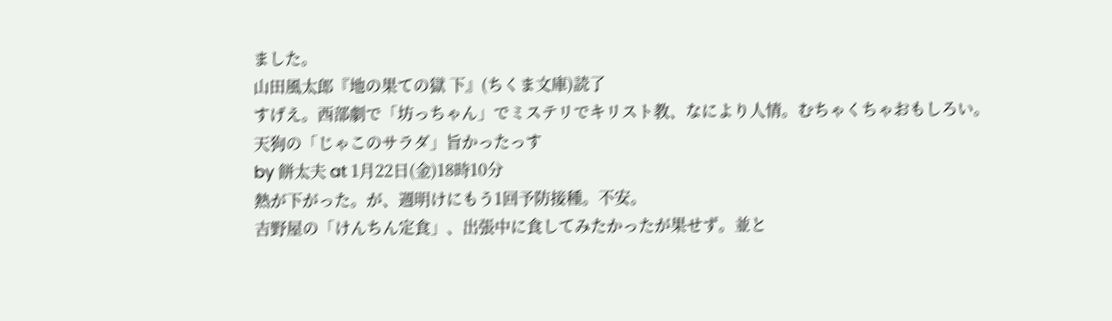ました。
山田風太郎『地の果ての獄 下』(ちくま文庫)読了
すげえ。西部劇で「坊っちゃん」でミステリでキリスト教、なにより人情。むちゃくちゃおもしろい。
天狗の「じゃこのサラダ」旨かったっす
by 餅太夫 at 1月22日(金)18時10分
熱が下がった。が、週明けにもう1回予防接種。不安。
吉野屋の「けんちん定食」、出張中に食してみたかったが果せず。並と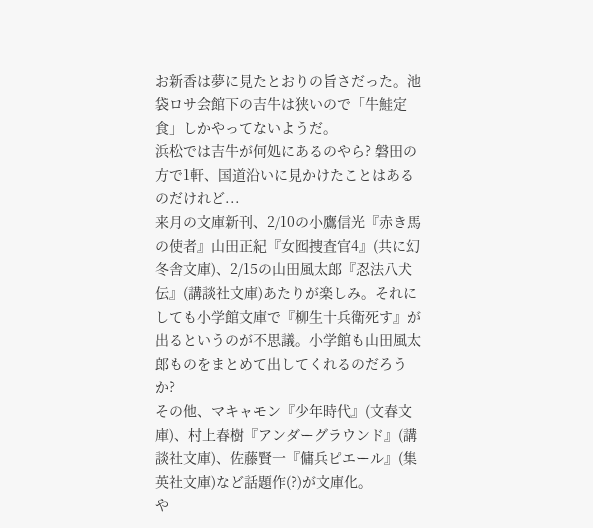お新香は夢に見たとおりの旨さだった。池袋ロサ会館下の吉牛は狭いので「牛鮭定食」しかやってないようだ。
浜松では吉牛が何処にあるのやら? 磐田の方で1軒、国道沿いに見かけたことはあるのだけれど...
来月の文庫新刊、2/10の小鷹信光『赤き馬の使者』山田正紀『女囮捜査官4』(共に幻冬舎文庫)、2/15の山田風太郎『忍法八犬伝』(講談社文庫)あたりが楽しみ。それにしても小学館文庫で『柳生十兵衛死す』が出るというのが不思議。小学館も山田風太郎ものをまとめて出してくれるのだろうか?
その他、マキャモン『少年時代』(文春文庫)、村上春樹『アンダーグラウンド』(講談社文庫)、佐藤賢一『傭兵ピエール』(集英社文庫)など話題作(?)が文庫化。
や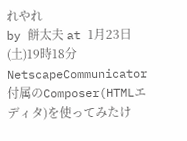れやれ
by 餅太夫 at 1月23日(土)19時18分
NetscapeCommunicator付属のComposer(HTMLエディタ)を使ってみたけ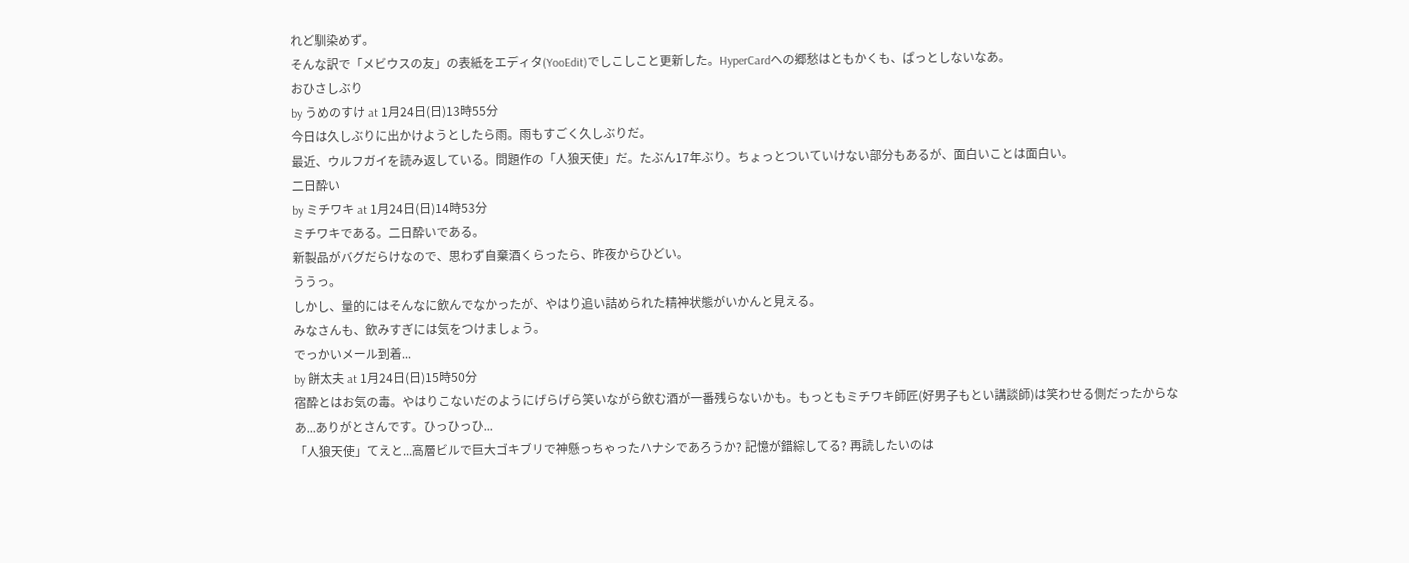れど馴染めず。
そんな訳で「メビウスの友」の表紙をエディタ(YooEdit)でしこしこと更新した。HyperCardへの郷愁はともかくも、ぱっとしないなあ。
おひさしぶり
by うめのすけ at 1月24日(日)13時55分
今日は久しぶりに出かけようとしたら雨。雨もすごく久しぶりだ。
最近、ウルフガイを読み返している。問題作の「人狼天使」だ。たぶん17年ぶり。ちょっとついていけない部分もあるが、面白いことは面白い。
二日酔い
by ミチワキ at 1月24日(日)14時53分
ミチワキである。二日酔いである。
新製品がバグだらけなので、思わず自棄酒くらったら、昨夜からひどい。
ううっ。
しかし、量的にはそんなに飲んでなかったが、やはり追い詰められた精神状態がいかんと見える。
みなさんも、飲みすぎには気をつけましょう。
でっかいメール到着...
by 餅太夫 at 1月24日(日)15時50分
宿酔とはお気の毒。やはりこないだのようにげらげら笑いながら飲む酒が一番残らないかも。もっともミチワキ師匠(好男子もとい講談師)は笑わせる側だったからなあ...ありがとさんです。ひっひっひ...
「人狼天使」てえと...高層ビルで巨大ゴキブリで神懸っちゃったハナシであろうか? 記憶が錯綜してる? 再読したいのは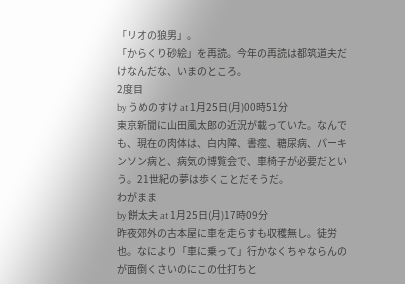「リオの狼男」。
「からくり砂絵」を再読。今年の再読は都筑道夫だけなんだな、いまのところ。
2度目
by うめのすけ at 1月25日(月)00時51分
東京新聞に山田風太郎の近況が載っていた。なんでも、現在の肉体は、白内障、書痙、糖尿病、パーキンソン病と、病気の博覧会で、車椅子が必要だという。21世紀の夢は歩くことだそうだ。
わがまま
by 餅太夫 at 1月25日(月)17時09分
昨夜郊外の古本屋に車を走らすも収穫無し。徒労也。なにより「車に乗って」行かなくちゃならんのが面倒くさいのにこの仕打ちと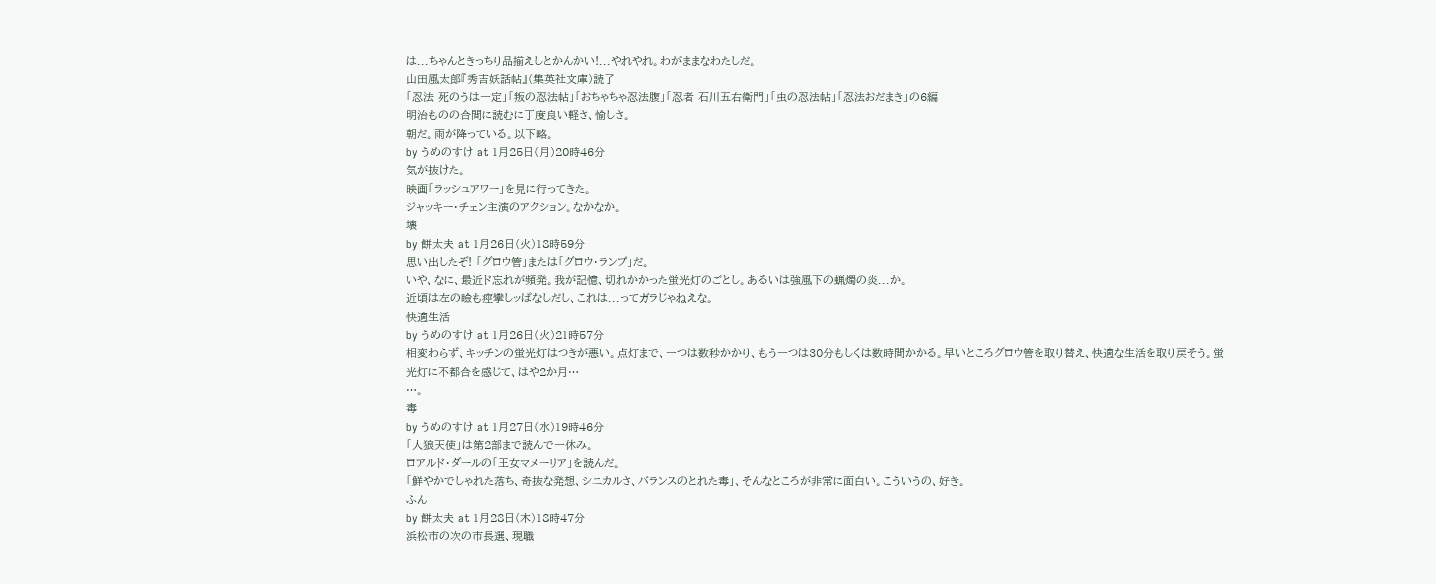は...ちゃんときっちり品揃えしとかんかい!...やれやれ。わがままなわたしだ。
山田風太郎『秀吉妖話帖』(集英社文庫)読了
「忍法 死のうは一定」「叛の忍法帖」「おちゃちゃ忍法腹」「忍者 石川五右衛門」「虫の忍法帖」「忍法おだまき」の6編
明治ものの合間に読むに丁度良い軽さ、愉しさ。
朝だ。雨が降っている。以下略。
by うめのすけ at 1月25日(月)20時46分
気が抜けた。
映画「ラッシュアワー」を見に行ってきた。
ジャッキー・チェン主演のアクション。なかなか。
壊
by 餅太夫 at 1月26日(火)18時59分
思い出したぞ! 「グロウ管」または「グロウ・ランプ」だ。
いや、なに、最近ド忘れが頻発。我が記憶、切れかかった蛍光灯のごとし。あるいは強風下の蝋燭の炎...か。
近頃は左の瞼も痙攣しッぱなしだし、これは...ってガラじゃねえな。
快適生活
by うめのすけ at 1月26日(火)21時57分
相変わらず、キッチンの蛍光灯はつきが悪い。点灯まで、一つは数秒かかり、もう一つは30分もしくは数時間かかる。早いところグロウ管を取り替え、快適な生活を取り戻そう。蛍光灯に不都合を感じて、はや2か月…
…。
毒
by うめのすけ at 1月27日(水)19時46分
「人狼天使」は第2部まで読んで一休み。
ロアルド・ダールの「王女マメーリア」を読んだ。
「鮮やかでしゃれた落ち、奇抜な発想、シニカルさ、バランスのとれた毒」、そんなところが非常に面白い。こういうの、好き。
ふん
by 餅太夫 at 1月28日(木)18時47分
浜松市の次の市長選、現職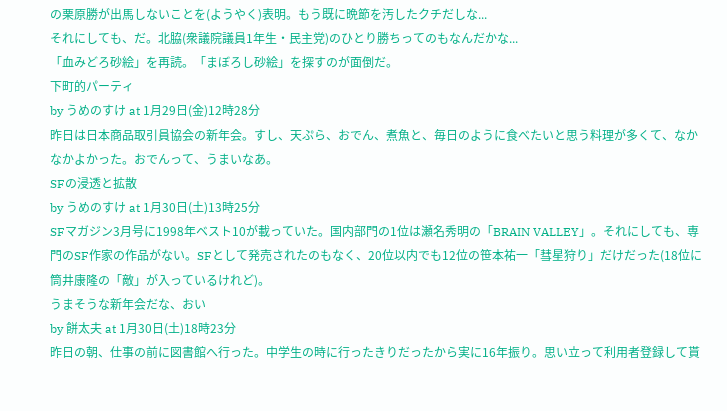の栗原勝が出馬しないことを(ようやく)表明。もう既に晩節を汚したクチだしな...
それにしても、だ。北脇(衆議院議員1年生・民主党)のひとり勝ちってのもなんだかな...
「血みどろ砂絵」を再読。「まぼろし砂絵」を探すのが面倒だ。
下町的パーティ
by うめのすけ at 1月29日(金)12時28分
昨日は日本商品取引員協会の新年会。すし、天ぷら、おでん、煮魚と、毎日のように食べたいと思う料理が多くて、なかなかよかった。おでんって、うまいなあ。
SFの浸透と拡散
by うめのすけ at 1月30日(土)13時25分
SFマガジン3月号に1998年ベスト10が載っていた。国内部門の1位は瀬名秀明の「BRAIN VALLEY」。それにしても、専門のSF作家の作品がない。SFとして発売されたのもなく、20位以内でも12位の笹本祐一「彗星狩り」だけだった(18位に筒井康隆の「敵」が入っているけれど)。
うまそうな新年会だな、おい
by 餅太夫 at 1月30日(土)18時23分
昨日の朝、仕事の前に図書館へ行った。中学生の時に行ったきりだったから実に16年振り。思い立って利用者登録して貰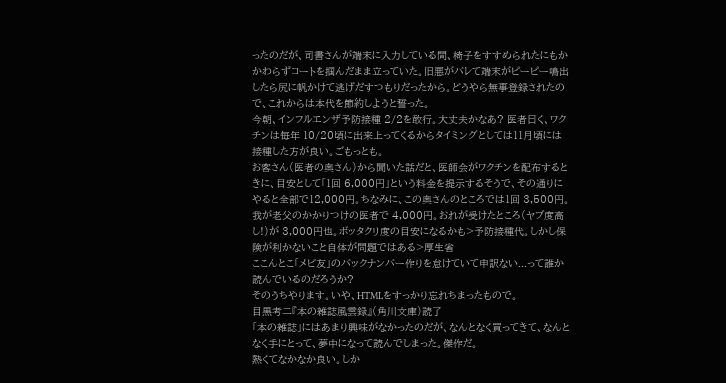ったのだが、司書さんが端末に入力している間、椅子をすすめられたにもかかわらずコートを掴んだまま立っていた。旧悪がバレて端末がピーピー鳴出したら尻に帆かけて逃げだすつもりだったから。どうやら無事登録されたので、これからは本代を節約しようと誓った。
今朝、インフルエンザ予防接種 2/2を敢行。大丈夫かなあ? 医者曰く、ワクチンは毎年 10/20頃に出来上ってくるからタイミングとしては11月頃には接種した方が良い。ごもっとも。
お客さん(医者の奥さん)から聞いた話だと、医師会がワクチンを配布するときに、目安として「1回 6,000円」という料金を提示するそうで、その通りにやると全部で12,000円。ちなみに、この奥さんのところでは1回 3,500円。我が老父のかかりつけの医者で 4,000円。おれが受けたところ(ヤブ度高し!)が 3,000円也。ボッタクリ度の目安になるかも>予防接種代。しかし保険が利かないこと自体が問題ではある>厚生省
ここんとこ「メビ友」のバックナンバー作りを怠けていて申訳ない...って誰か読んでいるのだろうか?
そのうちやります。いや、HTMLをすっかり忘れちまったもので。
目黒考二『本の雑誌風雲録』(角川文庫)読了
「本の雑誌」にはあまり興味がなかったのだが、なんとなく買ってきて、なんとなく手にとって、夢中になって読んでしまった。傑作だ。
熱くてなかなか良い。しか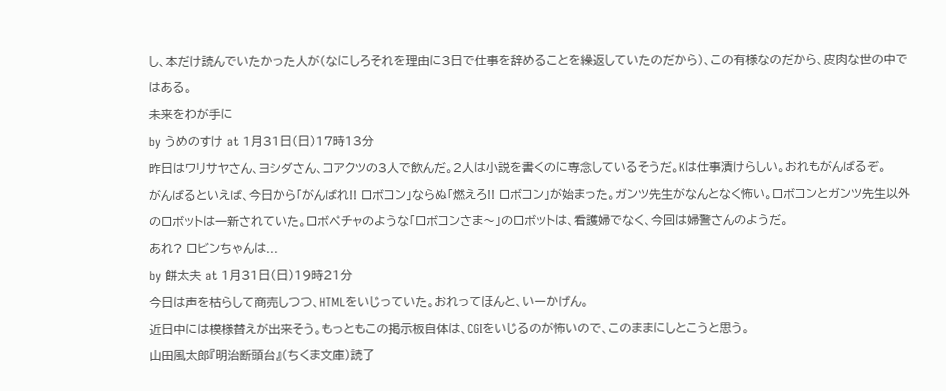し、本だけ読んでいたかった人が(なにしろそれを理由に3日で仕事を辞めることを繰返していたのだから)、この有様なのだから、皮肉な世の中ではある。
未来をわが手に
by うめのすけ at 1月31日(日)17時13分
昨日はワリサヤさん、ヨシダさん、コアクツの3人で飲んだ。2人は小説を書くのに専念しているそうだ。Kは仕事漬けらしい。おれもがんばるぞ。
がんばるといえば、今日から「がんばれ!! ロボコン」ならぬ「燃えろ!! ロボコン」が始まった。ガンツ先生がなんとなく怖い。ロボコンとガンツ先生以外のロボットは一新されていた。ロボペチャのような「ロボコンさま〜」のロボットは、看護婦でなく、今回は婦警さんのようだ。
あれ? ロビンちゃんは...
by 餅太夫 at 1月31日(日)19時21分
今日は声を枯らして商売しつつ、HTMLをいじっていた。おれってほんと、いーかげん。
近日中には模様替えが出来そう。もっともこの掲示板自体は、CGIをいじるのが怖いので、このままにしとこうと思う。
山田風太郎『明治断頭台』(ちくま文庫)読了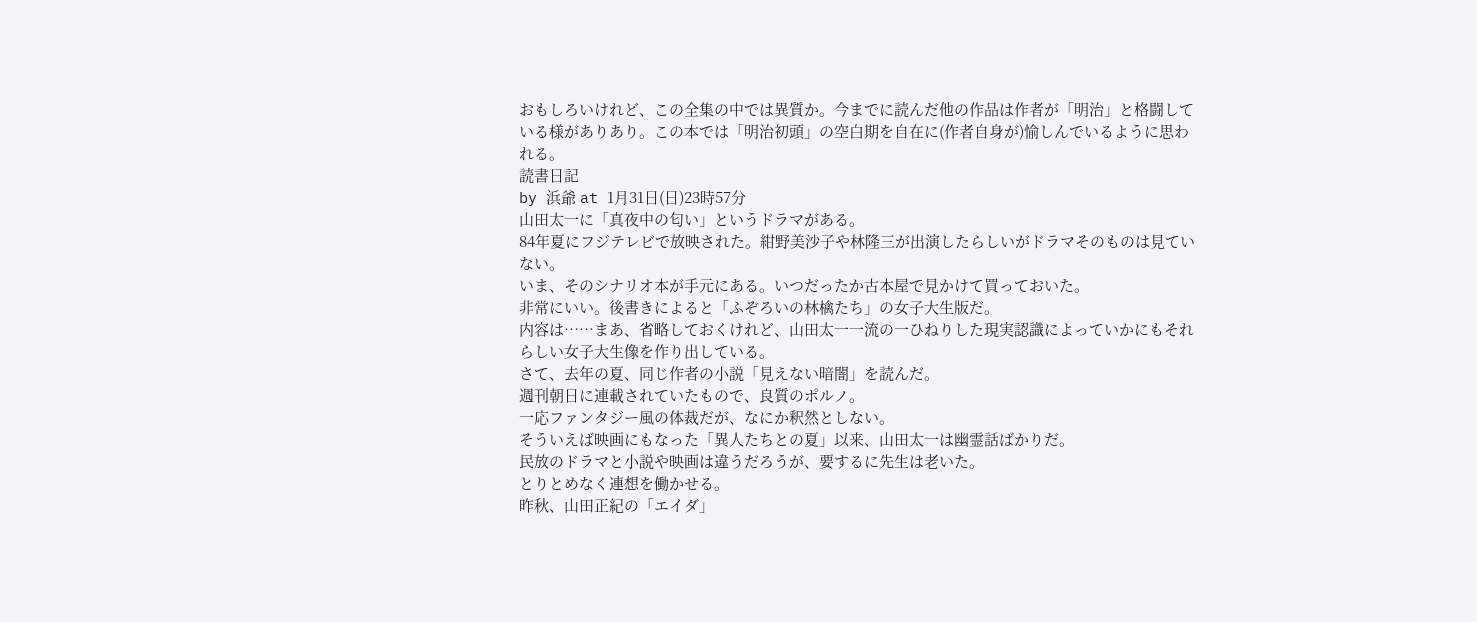おもしろいけれど、この全集の中では異質か。今までに読んだ他の作品は作者が「明治」と格闘している様がありあり。この本では「明治初頭」の空白期を自在に(作者自身が)愉しんでいるように思われる。
読書日記
by 浜爺 at 1月31日(日)23時57分
山田太一に「真夜中の匂い」というドラマがある。
84年夏にフジテレビで放映された。紺野美沙子や林隆三が出演したらしいがドラマそのものは見ていない。
いま、そのシナリオ本が手元にある。いつだったか古本屋で見かけて買っておいた。
非常にいい。後書きによると「ふぞろいの林檎たち」の女子大生版だ。
内容は……まあ、省略しておくけれど、山田太一一流の一ひねりした現実認識によっていかにもそれらしい女子大生像を作り出している。
さて、去年の夏、同じ作者の小説「見えない暗闇」を読んだ。
週刊朝日に連載されていたもので、良質のポルノ。
一応ファンタジー風の体裁だが、なにか釈然としない。
そういえば映画にもなった「異人たちとの夏」以来、山田太一は幽霊話ばかりだ。
民放のドラマと小説や映画は違うだろうが、要するに先生は老いた。
とりとめなく連想を働かせる。
昨秋、山田正紀の「エイダ」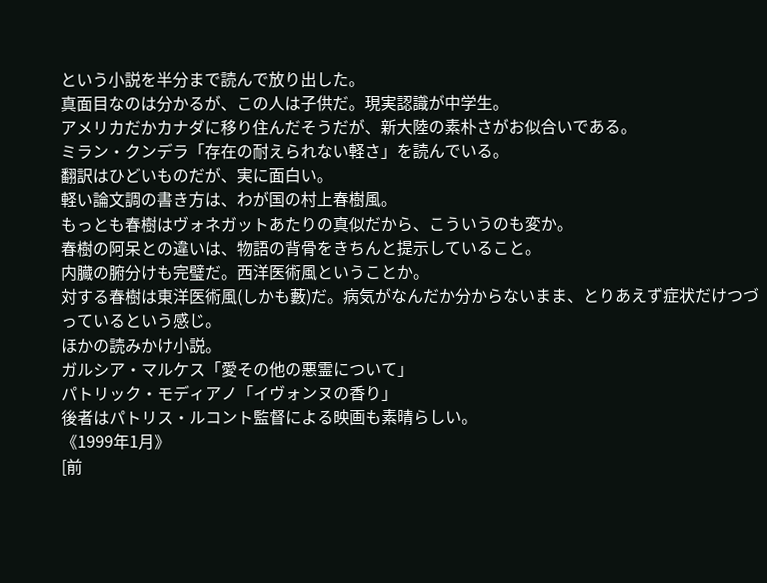という小説を半分まで読んで放り出した。
真面目なのは分かるが、この人は子供だ。現実認識が中学生。
アメリカだかカナダに移り住んだそうだが、新大陸の素朴さがお似合いである。
ミラン・クンデラ「存在の耐えられない軽さ」を読んでいる。
翻訳はひどいものだが、実に面白い。
軽い論文調の書き方は、わが国の村上春樹風。
もっとも春樹はヴォネガットあたりの真似だから、こういうのも変か。
春樹の阿呆との違いは、物語の背骨をきちんと提示していること。
内臓の腑分けも完璧だ。西洋医術風ということか。
対する春樹は東洋医術風(しかも藪)だ。病気がなんだか分からないまま、とりあえず症状だけつづっているという感じ。
ほかの読みかけ小説。
ガルシア・マルケス「愛その他の悪霊について」
パトリック・モディアノ「イヴォンヌの香り」
後者はパトリス・ルコント監督による映画も素晴らしい。
《1999年1月》
[前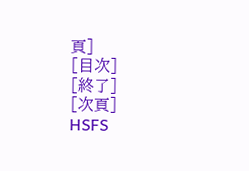頁]
[目次]
[終了]
[次頁]
HSFS